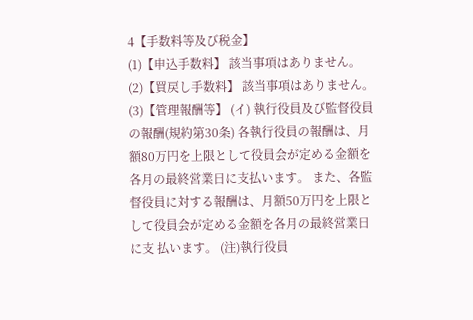4【手数料等及び税金】
(1)【申込手数料】 該当事項はありません。 (2)【買戻し手数料】 該当事項はありません。 (3)【管理報酬等】 (イ) 執行役員及び監督役員の報酬(規約第30条) 各執行役員の報酬は、月額80万円を上限として役員会が定める金額を各月の最終営業日に支払います。 また、各監督役員に対する報酬は、月額50万円を上限として役員会が定める金額を各月の最終営業日に支 払います。 (注)執行役員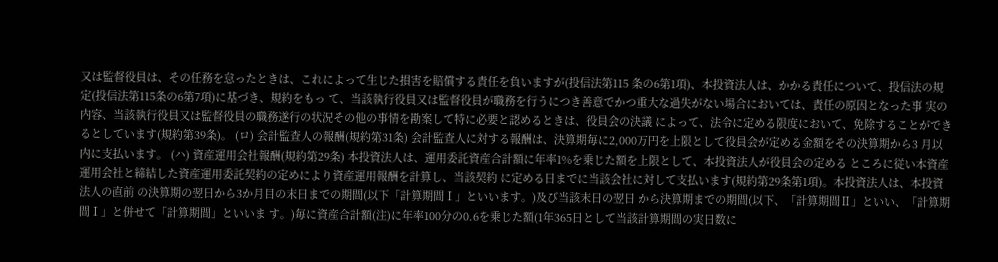又は監督役員は、その任務を怠ったときは、これによって生じた損害を賠償する責任を負いますが(投信法第115 条の6第1項)、本投資法人は、かかる責任について、投信法の規定(投信法第115条の6第7項)に基づき、規約をもっ て、当該執行役員又は監督役員が職務を行うにつき善意でかつ重大な過失がない場合においては、責任の原因となった事 実の内容、当該執行役員又は監督役員の職務遂行の状況その他の事情を勘案して特に必要と認めるときは、役員会の決議 によって、法令に定める限度において、免除することができるとしています(規約第39条)。 (ロ) 会計監査人の報酬(規約第31条) 会計監査人に対する報酬は、決算期毎に2,000万円を上限として役員会が定める金額をその決算期から3 月以内に支払います。 (ハ) 資産運用会社報酬(規約第29条) 本投資法人は、運用委託資産合計額に年率1%を乗じた額を上限として、本投資法人が役員会の定める ところに従い本資産運用会社と締結した資産運用委託契約の定めにより資産運用報酬を計算し、当該契約 に定める日までに当該会社に対して支払います(規約第29条第1項)。本投資法人は、本投資法人の直前 の決算期の翌日から3か月目の末日までの期間(以下「計算期間Ⅰ」といいます。)及び当該末日の翌日 から決算期までの期間(以下、「計算期間Ⅱ」といい、「計算期間Ⅰ」と併せて「計算期間」といいま す。)毎に資産合計額(注)に年率100分の0.6を乗じた額(1年365日として当該計算期間の実日数に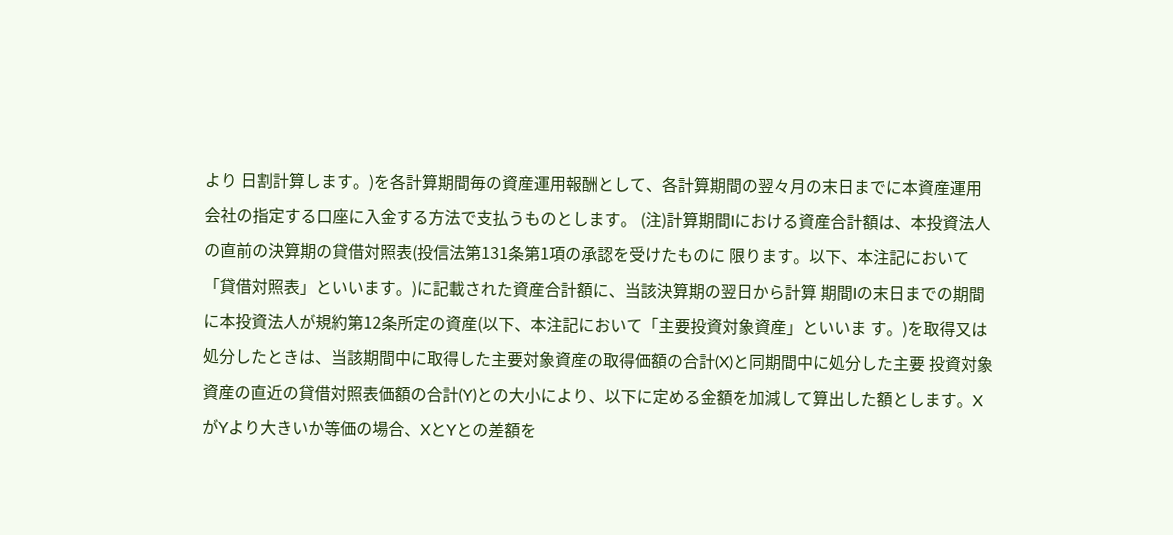より 日割計算します。)を各計算期間毎の資産運用報酬として、各計算期間の翌々月の末日までに本資産運用 会社の指定する口座に入金する方法で支払うものとします。 (注)計算期間Iにおける資産合計額は、本投資法人の直前の決算期の貸借対照表(投信法第131条第1項の承認を受けたものに 限ります。以下、本注記において「貸借対照表」といいます。)に記載された資産合計額に、当該決算期の翌日から計算 期間Iの末日までの期間に本投資法人が規約第12条所定の資産(以下、本注記において「主要投資対象資産」といいま す。)を取得又は処分したときは、当該期間中に取得した主要対象資産の取得価額の合計(X)と同期間中に処分した主要 投資対象資産の直近の貸借対照表価額の合計(Y)との大小により、以下に定める金額を加減して算出した額とします。X がYより大きいか等価の場合、XとYとの差額を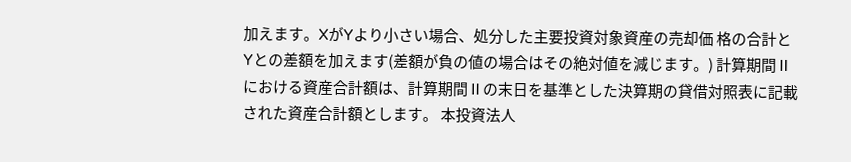加えます。XがYより小さい場合、処分した主要投資対象資産の売却価 格の合計とYとの差額を加えます(差額が負の値の場合はその絶対値を減じます。) 計算期間Ⅱにおける資産合計額は、計算期間Ⅱの末日を基準とした決算期の貸借対照表に記載された資産合計額とします。 本投資法人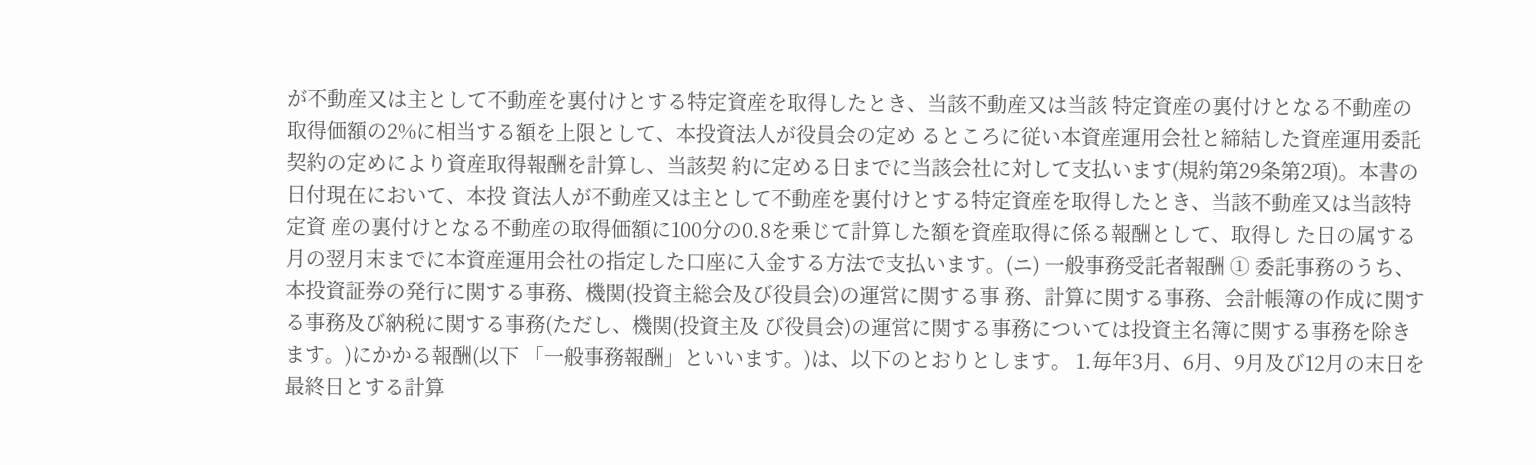が不動産又は主として不動産を裏付けとする特定資産を取得したとき、当該不動産又は当該 特定資産の裏付けとなる不動産の取得価額の2%に相当する額を上限として、本投資法人が役員会の定め るところに従い本資産運用会社と締結した資産運用委託契約の定めにより資産取得報酬を計算し、当該契 約に定める日までに当該会社に対して支払います(規約第29条第2項)。本書の日付現在において、本投 資法人が不動産又は主として不動産を裏付けとする特定資産を取得したとき、当該不動産又は当該特定資 産の裏付けとなる不動産の取得価額に100分の0.8を乗じて計算した額を資産取得に係る報酬として、取得し た日の属する月の翌月末までに本資産運用会社の指定した口座に入金する方法で支払います。(ニ) 一般事務受託者報酬 ① 委託事務のうち、本投資証券の発行に関する事務、機関(投資主総会及び役員会)の運営に関する事 務、計算に関する事務、会計帳簿の作成に関する事務及び納税に関する事務(ただし、機関(投資主及 び役員会)の運営に関する事務については投資主名簿に関する事務を除きます。)にかかる報酬(以下 「一般事務報酬」といいます。)は、以下のとおりとします。 1.毎年3月、6月、9月及び12月の末日を最終日とする計算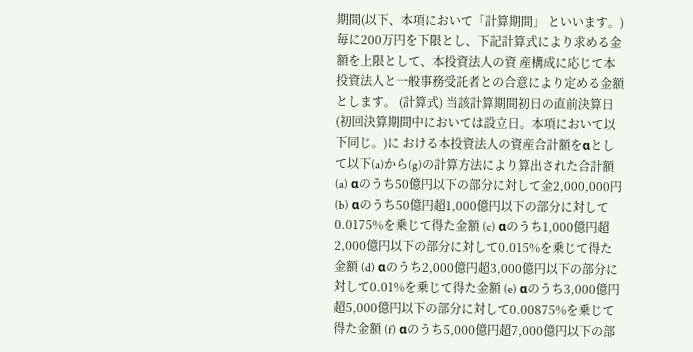期間(以下、本項において「計算期間」 といいます。)毎に200万円を下限とし、下記計算式により求める金額を上限として、本投資法人の資 産構成に応じて本投資法人と一般事務受託者との合意により定める金額とします。 (計算式) 当該計算期間初日の直前決算日(初回決算期間中においては設立日。本項において以下同じ。)に おける本投資法人の資産合計額をαとして以下(a)から(g)の計算方法により算出された合計額 (a) αのうち50億円以下の部分に対して金2,000,000円 (b) αのうち50億円超1,000億円以下の部分に対して0.0175%を乗じて得た金額 (c) αのうち1,000億円超2,000億円以下の部分に対して0.015%を乗じて得た金額 (d) αのうち2,000億円超3,000億円以下の部分に対して0.01%を乗じて得た金額 (e) αのうち3,000億円超5,000億円以下の部分に対して0.00875%を乗じて得た金額 (f) αのうち5,000億円超7,000億円以下の部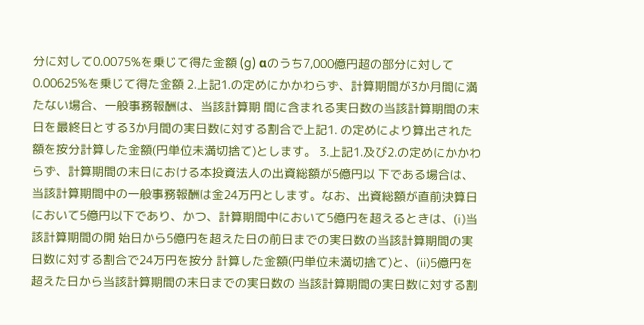分に対して0.0075%を乗じて得た金額 (g) αのうち7,000億円超の部分に対して0.00625%を乗じて得た金額 2.上記1.の定めにかかわらず、計算期間が3か月間に満たない場合、一般事務報酬は、当該計算期 間に含まれる実日数の当該計算期間の末日を最終日とする3か月間の実日数に対する割合で上記1. の定めにより算出された額を按分計算した金額(円単位未満切捨て)とします。 3.上記1.及び2.の定めにかかわらず、計算期間の末日における本投資法人の出資総額が5億円以 下である場合は、当該計算期間中の一般事務報酬は金24万円とします。なお、出資総額が直前決算日 において5億円以下であり、かつ、計算期間中において5億円を超えるときは、(ⅰ)当該計算期間の開 始日から5億円を超えた日の前日までの実日数の当該計算期間の実日数に対する割合で24万円を按分 計算した金額(円単位未満切捨て)と、(ⅱ)5億円を超えた日から当該計算期間の末日までの実日数の 当該計算期間の実日数に対する割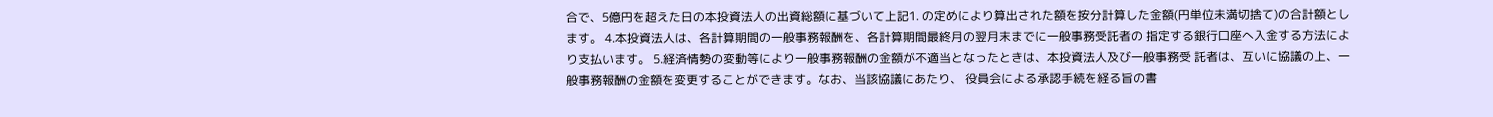合で、5億円を超えた日の本投資法人の出資総額に基づいて上記1. の定めにより算出された額を按分計算した金額(円単位未満切捨て)の合計額とします。 4.本投資法人は、各計算期間の一般事務報酬を、各計算期間最終月の翌月末までに一般事務受託者の 指定する銀行口座へ入金する方法により支払います。 5.経済情勢の変動等により一般事務報酬の金額が不適当となったときは、本投資法人及び一般事務受 託者は、互いに協議の上、一般事務報酬の金額を変更することができます。なお、当該協議にあたり、 役員会による承認手続を経る旨の書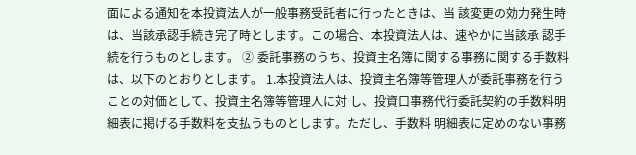面による通知を本投資法人が一般事務受託者に行ったときは、当 該変更の効力発生時は、当該承認手続き完了時とします。この場合、本投資法人は、速やかに当該承 認手続を行うものとします。 ② 委託事務のうち、投資主名簿に関する事務に関する手数料は、以下のとおりとします。 1.本投資法人は、投資主名簿等管理人が委託事務を行うことの対価として、投資主名簿等管理人に対 し、投資口事務代行委託契約の手数料明細表に掲げる手数料を支払うものとします。ただし、手数料 明細表に定めのない事務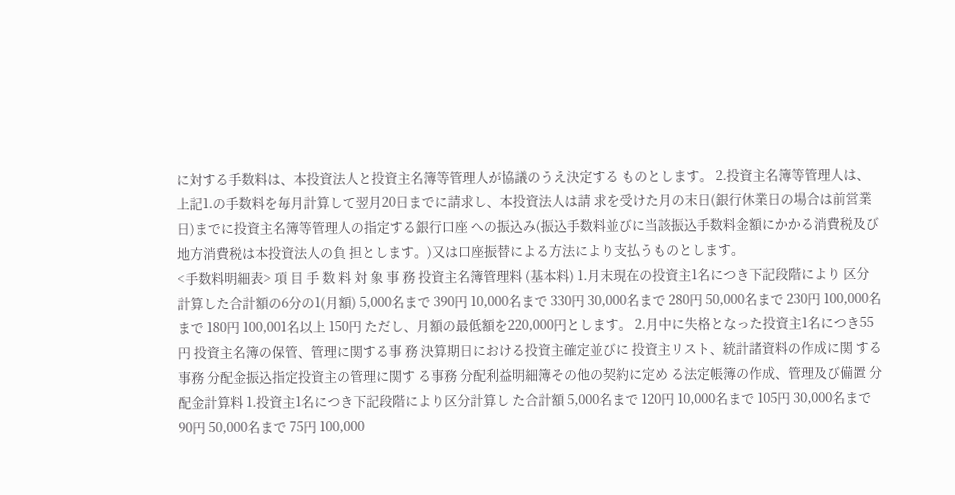に対する手数料は、本投資法人と投資主名簿等管理人が協議のうえ決定する ものとします。 2.投資主名簿等管理人は、上記1.の手数料を毎月計算して翌月20日までに請求し、本投資法人は請 求を受けた月の末日(銀行休業日の場合は前営業日)までに投資主名簿等管理人の指定する銀行口座 への振込み(振込手数料並びに当該振込手数料金額にかかる消費税及び地方消費税は本投資法人の負 担とします。)又は口座振替による方法により支払うものとします。
<手数料明細表> 項 目 手 数 料 対 象 事 務 投資主名簿管理料 (基本料) 1.月末現在の投資主1名につき下記段階により 区分計算した合計額の6分の1(月額) 5,000名まで 390円 10,000名まで 330円 30,000名まで 280円 50,000名まで 230円 100,000名まで 180円 100,001名以上 150円 ただし、月額の最低額を220,000円とします。 2.月中に失格となった投資主1名につき55円 投資主名簿の保管、管理に関する事 務 決算期日における投資主確定並びに 投資主リスト、統計諸資料の作成に関 する事務 分配金振込指定投資主の管理に関す る事務 分配利益明細簿その他の契約に定め る法定帳簿の作成、管理及び備置 分配金計算料 1.投資主1名につき下記段階により区分計算し た合計額 5,000名まで 120円 10,000名まで 105円 30,000名まで 90円 50,000名まで 75円 100,000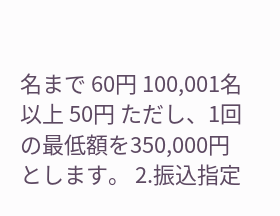名まで 60円 100,001名以上 50円 ただし、1回の最低額を350,000円とします。 2.振込指定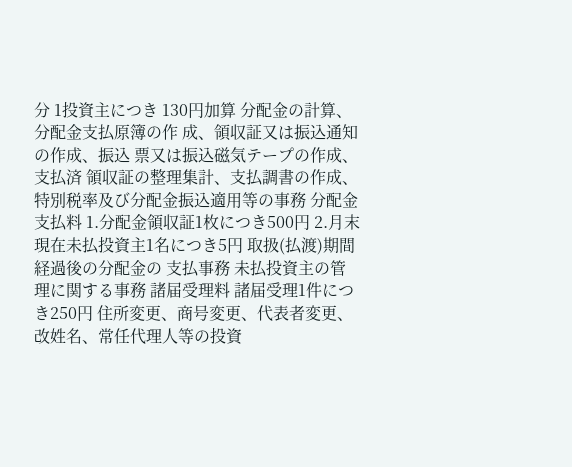分 1投資主につき 130円加算 分配金の計算、分配金支払原簿の作 成、領収証又は振込通知の作成、振込 票又は振込磁気テープの作成、支払済 領収証の整理集計、支払調書の作成、 特別税率及び分配金振込適用等の事務 分配金支払料 1.分配金領収証1枚につき500円 2.月末現在未払投資主1名につき5円 取扱(払渡)期間経過後の分配金の 支払事務 未払投資主の管理に関する事務 諸届受理料 諸届受理1件につき250円 住所変更、商号変更、代表者変更、 改姓名、常任代理人等の投資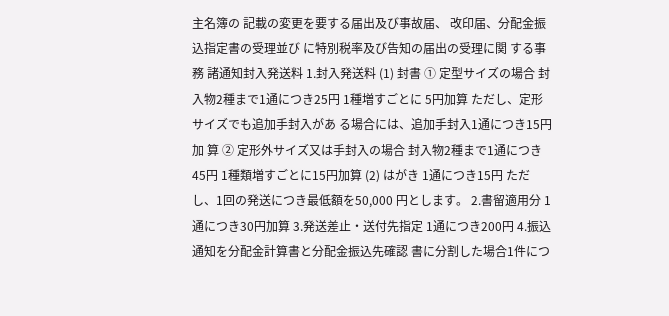主名簿の 記載の変更を要する届出及び事故届、 改印届、分配金振込指定書の受理並び に特別税率及び告知の届出の受理に関 する事務 諸通知封入発送料 1.封入発送料 (1) 封書 ① 定型サイズの場合 封入物2種まで1通につき25円 1種増すごとに 5円加算 ただし、定形サイズでも追加手封入があ る場合には、追加手封入1通につき15円加 算 ② 定形外サイズ又は手封入の場合 封入物2種まで1通につき45円 1種類増すごとに15円加算 (2) はがき 1通につき15円 ただし、1回の発送につき最低額を50,000 円とします。 2.書留適用分 1通につき30円加算 3.発送差止・送付先指定 1通につき200円 4.振込通知を分配金計算書と分配金振込先確認 書に分割した場合1件につ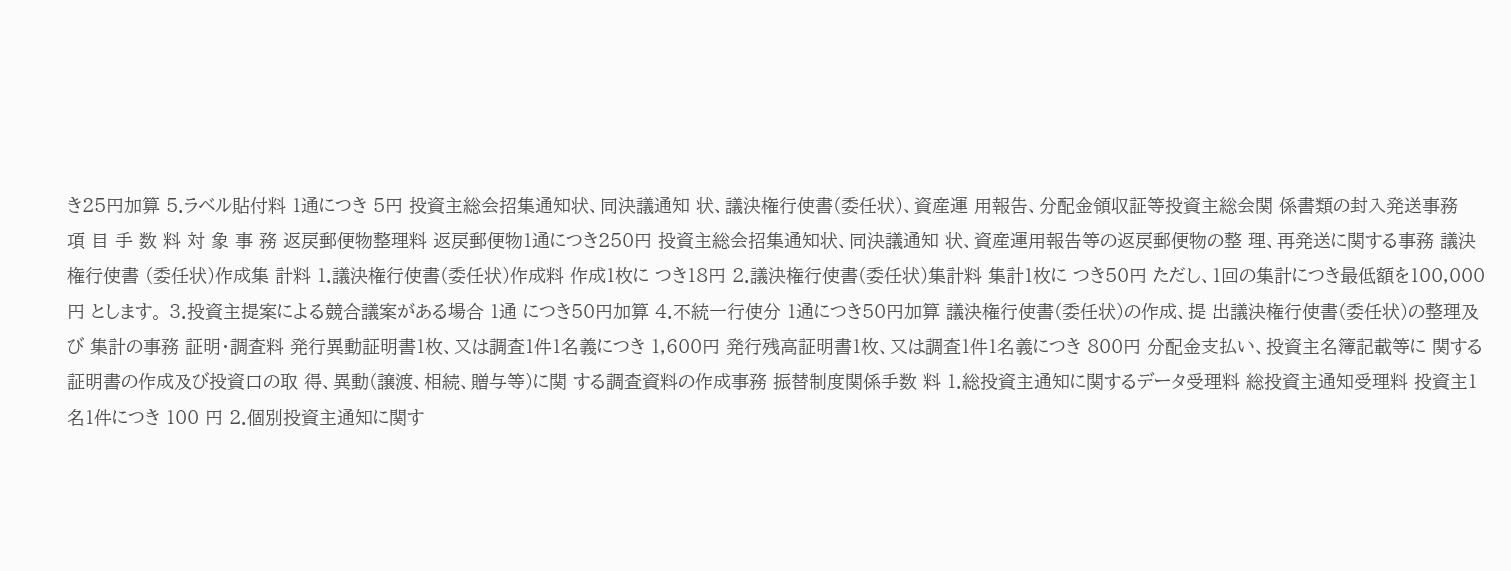き25円加算 5.ラベル貼付料 1通につき 5円 投資主総会招集通知状、同決議通知 状、議決権行使書(委任状)、資産運 用報告、分配金領収証等投資主総会関 係書類の封入発送事務
項 目 手 数 料 対 象 事 務 返戻郵便物整理料 返戻郵便物1通につき250円 投資主総会招集通知状、同決議通知 状、資産運用報告等の返戻郵便物の整 理、再発送に関する事務 議決権行使書 (委任状)作成集 計料 1.議決権行使書(委任状)作成料 作成1枚に つき18円 2.議決権行使書(委任状)集計料 集計1枚に つき50円 ただし、1回の集計につき最低額を100,000円 とします。 3.投資主提案による競合議案がある場合 1通 につき50円加算 4.不統一行使分 1通につき50円加算 議決権行使書(委任状)の作成、提 出議決権行使書(委任状)の整理及び 集計の事務 証明・調査料 発行異動証明書1枚、又は調査1件1名義につき 1,600円 発行残高証明書1枚、又は調査1件1名義につき 800円 分配金支払い、投資主名簿記載等に 関する証明書の作成及び投資口の取 得、異動(譲渡、相続、贈与等)に関 する調査資料の作成事務 振替制度関係手数 料 1.総投資主通知に関するデータ受理料 総投資主通知受理料 投資主1名1件につき 100 円 2.個別投資主通知に関す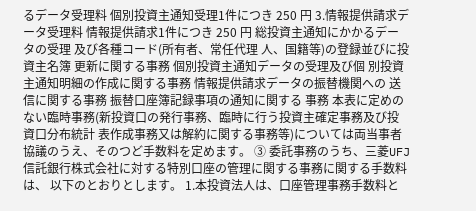るデータ受理料 個別投資主通知受理1件につき 250 円 3.情報提供請求データ受理料 情報提供請求1件につき 250 円 総投資主通知にかかるデータの受理 及び各種コード(所有者、常任代理 人、国籍等)の登録並びに投資主名簿 更新に関する事務 個別投資主通知データの受理及び個 別投資主通知明細の作成に関する事務 情報提供請求データの振替機関への 送信に関する事務 振替口座簿記録事項の通知に関する 事務 本表に定めのない臨時事務(新投資口の発行事務、臨時に行う投資主確定事務及び投資口分布統計 表作成事務又は解約に関する事務等)については両当事者協議のうえ、そのつど手数料を定めます。 ③ 委託事務のうち、三菱UFJ信託銀行株式会社に対する特別口座の管理に関する事務に関する手数料は、 以下のとおりとします。 1.本投資法人は、口座管理事務手数料と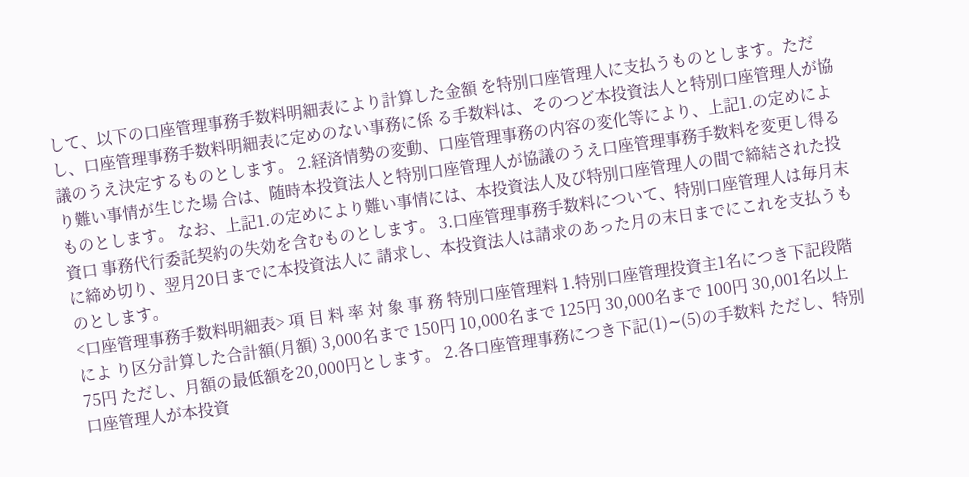して、以下の口座管理事務手数料明細表により計算した金額 を特別口座管理人に支払うものとします。ただし、口座管理事務手数料明細表に定めのない事務に係 る手数料は、そのつど本投資法人と特別口座管理人が協議のうえ決定するものとします。 2.経済情勢の変動、口座管理事務の内容の変化等により、上記1.の定めにより難い事情が生じた場 合は、随時本投資法人と特別口座管理人が協議のうえ口座管理事務手数料を変更し得るものとします。 なお、上記1.の定めにより難い事情には、本投資法人及び特別口座管理人の間で締結された投資口 事務代行委託契約の失効を含むものとします。 3.口座管理事務手数料について、特別口座管理人は毎月末に締め切り、翌月20日までに本投資法人に 請求し、本投資法人は請求のあった月の末日までにこれを支払うものとします。
<口座管理事務手数料明細表> 項 目 料 率 対 象 事 務 特別口座管理料 1.特別口座管理投資主1名につき下記段階によ り区分計算した合計額(月額) 3,000名まで 150円 10,000名まで 125円 30,000名まで 100円 30,001名以上 75円 ただし、月額の最低額を20,000円とします。 2.各口座管理事務につき下記(1)∼(5)の手数料 ただし、特別口座管理人が本投資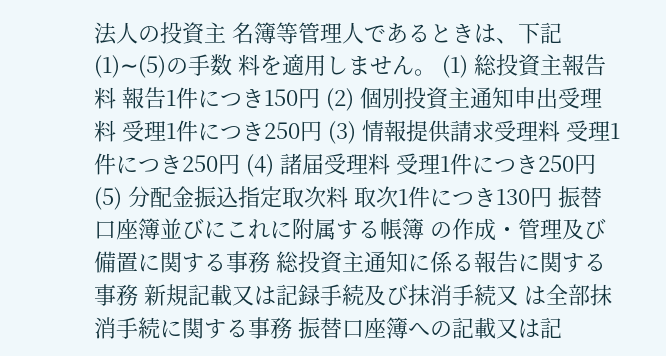法人の投資主 名簿等管理人であるときは、下記(1)∼(5)の手数 料を適用しません。 (1) 総投資主報告料 報告1件につき150円 (2) 個別投資主通知申出受理料 受理1件につき250円 (3) 情報提供請求受理料 受理1件につき250円 (4) 諸届受理料 受理1件につき250円 (5) 分配金振込指定取次料 取次1件につき130円 振替口座簿並びにこれに附属する帳簿 の作成・管理及び備置に関する事務 総投資主通知に係る報告に関する事務 新規記載又は記録手続及び抹消手続又 は全部抹消手続に関する事務 振替口座簿への記載又は記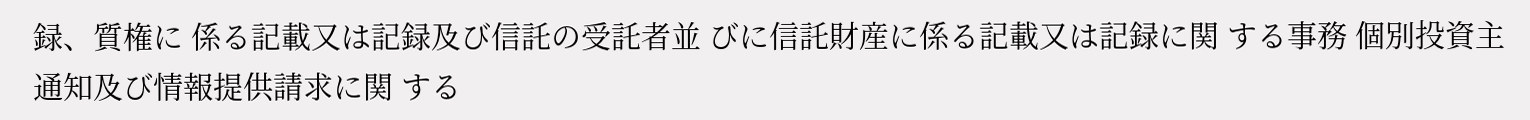録、質権に 係る記載又は記録及び信託の受託者並 びに信託財産に係る記載又は記録に関 する事務 個別投資主通知及び情報提供請求に関 する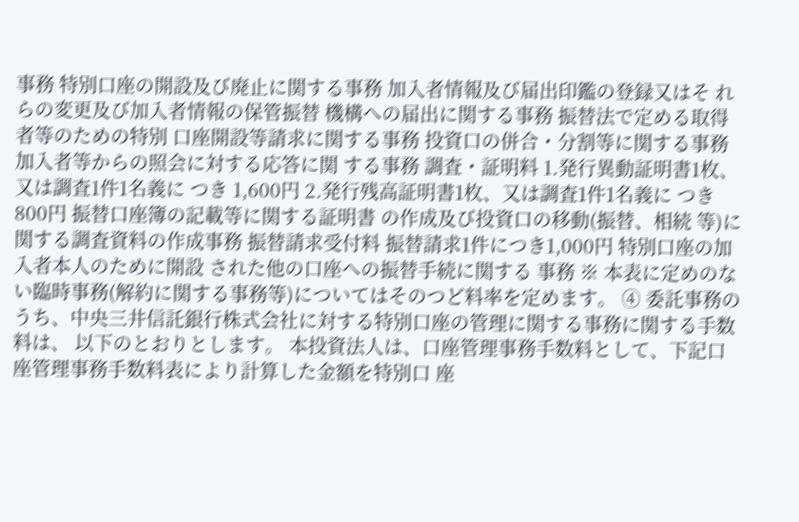事務 特別口座の開設及び廃止に関する事務 加入者情報及び届出印鑑の登録又はそ れらの変更及び加入者情報の保管振替 機構への届出に関する事務 振替法で定める取得者等のための特別 口座開設等請求に関する事務 投資口の併合・分割等に関する事務 加入者等からの照会に対する応答に関 する事務 調査・証明料 1.発行異動証明書1枚、又は調査1件1名義に つき 1,600円 2.発行残高証明書1枚、又は調査1件1名義に つき 800円 振替口座簿の記載等に関する証明書 の作成及び投資口の移動(振替、相続 等)に関する調査資料の作成事務 振替請求受付料 振替請求1件につき1,000円 特別口座の加入者本人のために開設 された他の口座への振替手続に関する 事務 ※ 本表に定めのない臨時事務(解約に関する事務等)についてはそのつど料率を定めます。 ④ 委託事務のうち、中央三井信託銀行株式会社に対する特別口座の管理に関する事務に関する手数料は、 以下のとおりとします。 本投資法人は、口座管理事務手数料として、下記口座管理事務手数料表により計算した金額を特別口 座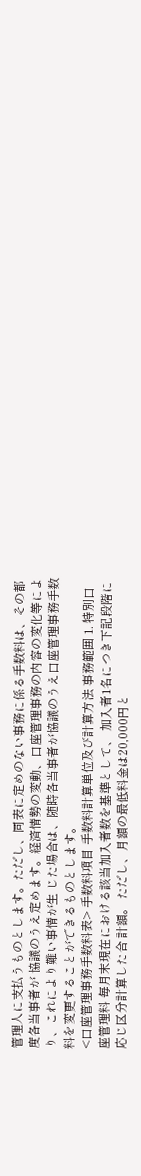管理人に支払うものとします。ただし、同表に定めのない事務に係る手数料は、その都度各当事者が 協議のうえ定めます。経済情勢の変動、口座管理事務の内容の変化等により、これにより難い事情が生 じた場合は、随時各当事者が協議のうえ口座管理事務手数料を変更することができるものとします。
<口座管理事務手数料表> 手数料項目 手数料計算単位及び計算方法 事務範囲 1. 特別口座管理料 毎月末現在における該当加入者数を基準として、 加入者1名につき下記段階に応じ区分計算した合 計額。 ただし、月額の最低料金は20,000円と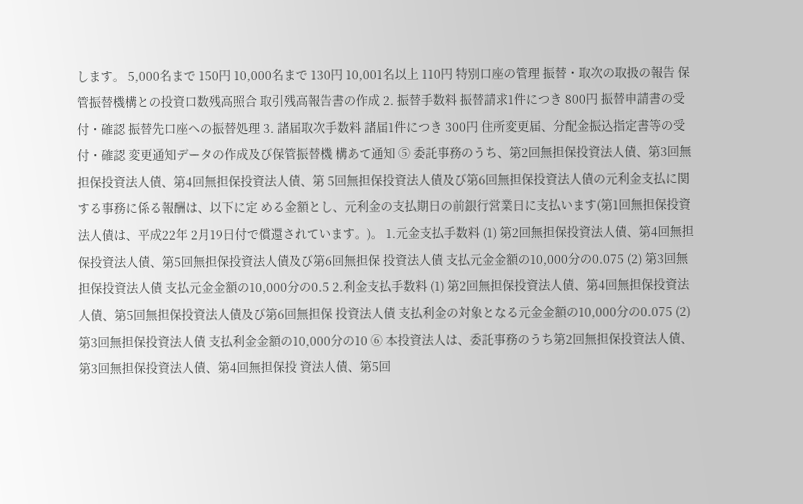します。 5,000名まで 150円 10,000名まで 130円 10,001名以上 110円 特別口座の管理 振替・取次の取扱の報告 保管振替機構との投資口数残高照合 取引残高報告書の作成 2. 振替手数料 振替請求1件につき 800円 振替申請書の受付・確認 振替先口座への振替処理 3. 諸届取次手数料 諸届1件につき 300円 住所変更届、分配金振込指定書等の受 付・確認 変更通知データの作成及び保管振替機 構あて通知 ⑤ 委託事務のうち、第2回無担保投資法人債、第3回無担保投資法人債、第4回無担保投資法人債、第 5回無担保投資法人債及び第6回無担保投資法人債の元利金支払に関する事務に係る報酬は、以下に定 める金額とし、元利金の支払期日の前銀行営業日に支払います(第1回無担保投資法人債は、平成22年 2月19日付で償還されています。)。 1.元金支払手数料 (1) 第2回無担保投資法人債、第4回無担保投資法人債、第5回無担保投資法人債及び第6回無担保 投資法人債 支払元金金額の10,000分の0.075 (2) 第3回無担保投資法人債 支払元金金額の10,000分の0.5 2.利金支払手数料 (1) 第2回無担保投資法人債、第4回無担保投資法人債、第5回無担保投資法人債及び第6回無担保 投資法人債 支払利金の対象となる元金金額の10,000分の0.075 (2) 第3回無担保投資法人債 支払利金金額の10,000分の10 ⑥ 本投資法人は、委託事務のうち第2回無担保投資法人債、第3回無担保投資法人債、第4回無担保投 資法人債、第5回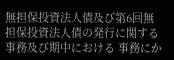無担保投資法人債及び第6回無担保投資法人債の発行に関する事務及び期中における 事務にか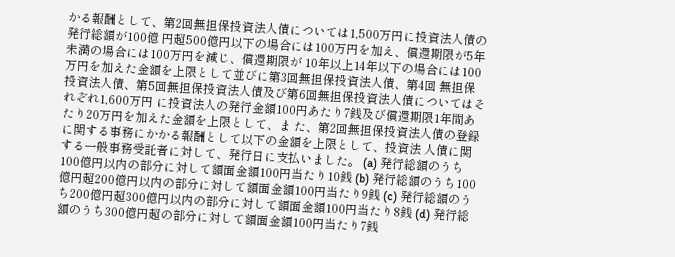かる報酬として、第2回無担保投資法人債については1,500万円に投資法人債の発行総額が100億 円超500億円以下の場合には100万円を加え、償還期限が5年未満の場合には100万円を減じ、償還期限が 10年以上14年以下の場合には100万円を加えた金額を上限として並びに第3回無担保投資法人債、第4回 無担保投資法人債、第5回無担保投資法人債及び第6回無担保投資法人債についてはそれぞれ1,600万円 に投資法人の発行金額100円あたり7銭及び償還期限1年間あたり20万円を加えた金額を上限として、ま た、第2回無担保投資法人債の登録に関する事務にかかる報酬として以下の金額を上限として、投資法 人債に関する一般事務受託者に対して、発行日に支払いました。 (a) 発行総額のうち100億円以内の部分に対して額面金額100円当たり10銭 (b) 発行総額のうち100億円超200億円以内の部分に対して額面金額100円当たり9銭 (c) 発行総額のうち200億円超300億円以内の部分に対して額面金額100円当たり8銭 (d) 発行総額のうち300億円超の部分に対して額面金額100円当たり7銭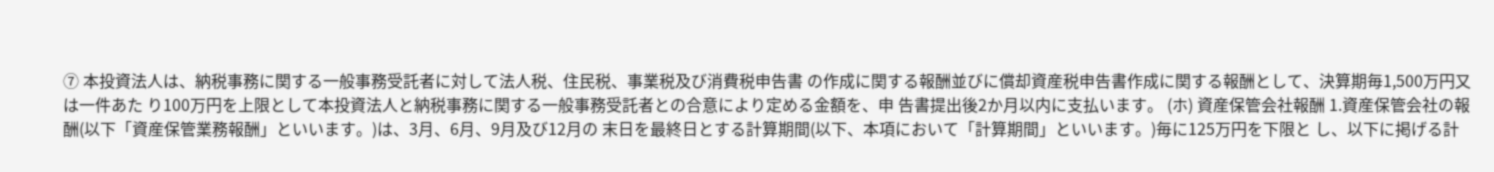⑦ 本投資法人は、納税事務に関する一般事務受託者に対して法人税、住民税、事業税及び消費税申告書 の作成に関する報酬並びに償却資産税申告書作成に関する報酬として、決算期毎1,500万円又は一件あた り100万円を上限として本投資法人と納税事務に関する一般事務受託者との合意により定める金額を、申 告書提出後2か月以内に支払います。 (ホ) 資産保管会社報酬 1.資産保管会社の報酬(以下「資産保管業務報酬」といいます。)は、3月、6月、9月及び12月の 末日を最終日とする計算期間(以下、本項において「計算期間」といいます。)毎に125万円を下限と し、以下に掲げる計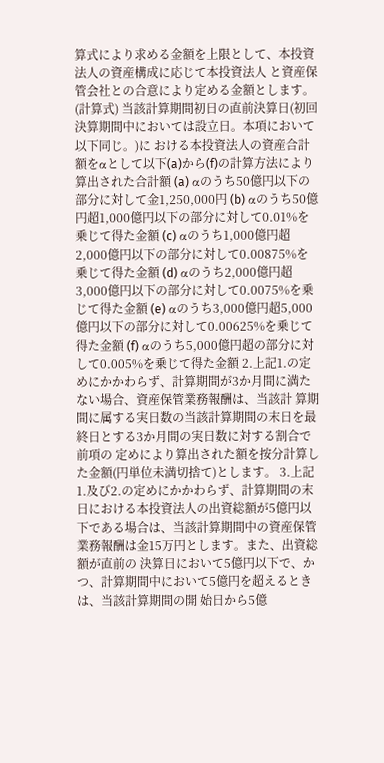算式により求める金額を上限として、本投資法人の資産構成に応じて本投資法人 と資産保管会社との合意により定める金額とします。 (計算式) 当該計算期間初日の直前決算日(初回決算期間中においては設立日。本項において以下同じ。)に おける本投資法人の資産合計額をαとして以下(a)から(f)の計算方法により算出された合計額 (a) αのうち50億円以下の部分に対して金1,250,000円 (b) αのうち50億円超1,000億円以下の部分に対して0.01%を乗じて得た金額 (c) αのうち1,000億円超2,000億円以下の部分に対して0.00875%を乗じて得た金額 (d) αのうち2,000億円超3,000億円以下の部分に対して0.0075%を乗じて得た金額 (e) αのうち3,000億円超5,000億円以下の部分に対して0.00625%を乗じて得た金額 (f) αのうち5,000億円超の部分に対して0.005%を乗じて得た金額 2.上記1.の定めにかかわらず、計算期間が3か月間に満たない場合、資産保管業務報酬は、当該計 算期間に属する実日数の当該計算期間の末日を最終日とする3か月間の実日数に対する割合で前項の 定めにより算出された額を按分計算した金額(円単位未満切捨て)とします。 3.上記1.及び2.の定めにかかわらず、計算期間の末日における本投資法人の出資総額が5億円以 下である場合は、当該計算期間中の資産保管業務報酬は金15万円とします。また、出資総額が直前の 決算日において5億円以下で、かつ、計算期間中において5億円を超えるときは、当該計算期間の開 始日から5億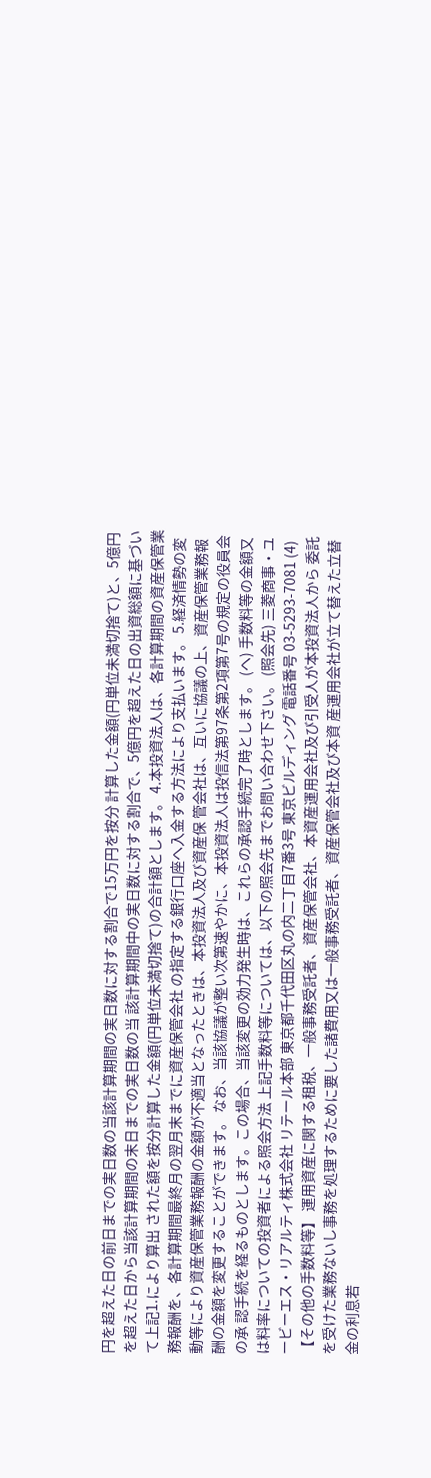円を超えた日の前日までの実日数の当該計算期間の実日数に対する割合で15万円を按分 計算した金額(円単位未満切捨て)と、5億円を超えた日から当該計算期間の末日までの実日数の当 該計算期間中の実日数に対する割合で、5億円を超えた日の出資総額に基づいて上記1.により算出 された額を按分計算した金額(円単位未満切捨て)の合計額とします。 4.本投資法人は、各計算期間の資産保管業務報酬を、各計算期間最終月の翌月末までに資産保管会社 の指定する銀行口座へ入金する方法により支払います。 5.経済情勢の変動等により資産保管業務報酬の金額が不適当となったときは、本投資法人及び資産保 管会社は、互いに協議の上、資産保管業務報酬の金額を変更することができます。 なお、当該協議が整い次第速やかに、本投資法人は投信法第97条第2項第7号の規定の役員会の承 認手続を経るものとします。この場合、当該変更の効力発生時は、これらの承認手続完了時とします。 (ヘ) 手数料等の金額又は料率についての投資者による照会方法 上記手数料等については、以下の照会先までお問い合わせ下さい。 (照会先) 三菱商事・ユービーエス・リアルティ株式会社 リテール本部 東京都千代田区丸の内二丁目7番3号 東京ビルディング 電話番号 03-5293-7081 (4)【その他の手数料等】 運用資産に関する租税、一般事務受託者、資産保管会社、本資産運用会社及び引受人が本投資法人から 委託を受けた業務ないし事務を処理するために要した諸費用又は一般事務受託者、資産保管会社及び本資 産運用会社が立て替えた立替金の利息若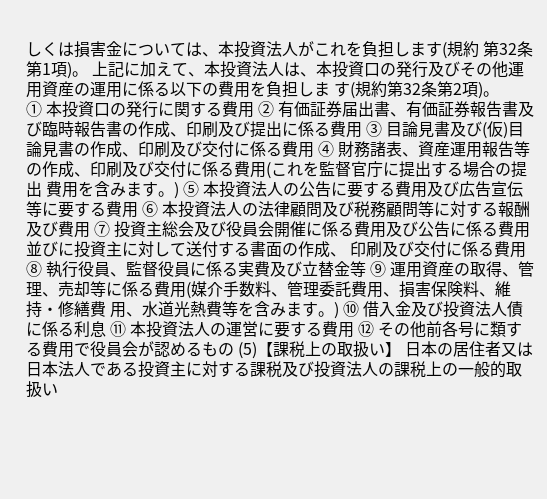しくは損害金については、本投資法人がこれを負担します(規約 第32条第1項)。 上記に加えて、本投資法人は、本投資口の発行及びその他運用資産の運用に係る以下の費用を負担しま す(規約第32条第2項)。
① 本投資口の発行に関する費用 ② 有価証券届出書、有価証券報告書及び臨時報告書の作成、印刷及び提出に係る費用 ③ 目論見書及び(仮)目論見書の作成、印刷及び交付に係る費用 ④ 財務諸表、資産運用報告等の作成、印刷及び交付に係る費用(これを監督官庁に提出する場合の提出 費用を含みます。) ⑤ 本投資法人の公告に要する費用及び広告宣伝等に要する費用 ⑥ 本投資法人の法律顧問及び税務顧問等に対する報酬及び費用 ⑦ 投資主総会及び役員会開催に係る費用及び公告に係る費用並びに投資主に対して送付する書面の作成、 印刷及び交付に係る費用 ⑧ 執行役員、監督役員に係る実費及び立替金等 ⑨ 運用資産の取得、管理、売却等に係る費用(媒介手数料、管理委託費用、損害保険料、維持・修繕費 用、水道光熱費等を含みます。) ⑩ 借入金及び投資法人債に係る利息 ⑪ 本投資法人の運営に要する費用 ⑫ その他前各号に類する費用で役員会が認めるもの (5)【課税上の取扱い】 日本の居住者又は日本法人である投資主に対する課税及び投資法人の課税上の一般的取扱い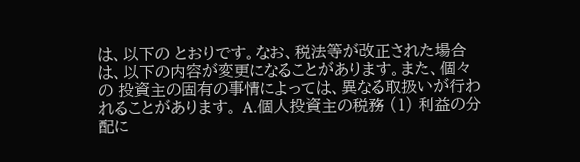は、以下の とおりです。なお、税法等が改正された場合は、以下の内容が変更になることがあります。また、個々の 投資主の固有の事情によっては、異なる取扱いが行われることがあります。 A.個人投資主の税務 (1) 利益の分配に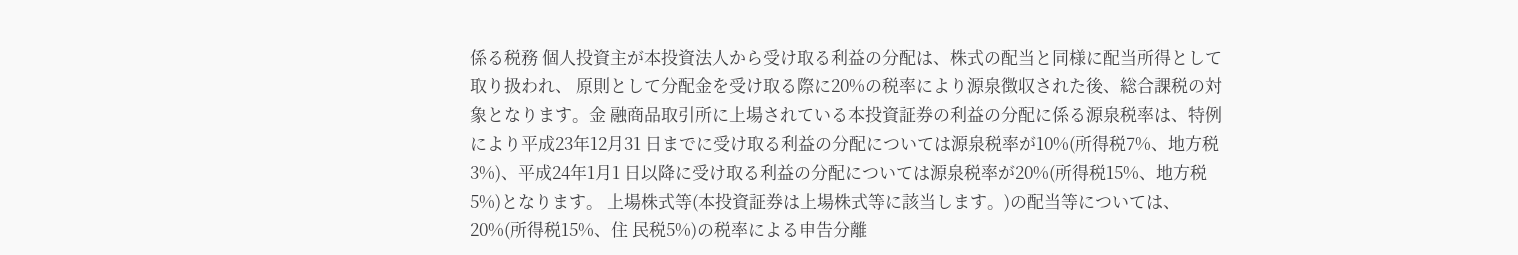係る税務 個人投資主が本投資法人から受け取る利益の分配は、株式の配当と同様に配当所得として取り扱われ、 原則として分配金を受け取る際に20%の税率により源泉徴収された後、総合課税の対象となります。金 融商品取引所に上場されている本投資証券の利益の分配に係る源泉税率は、特例により平成23年12月31 日までに受け取る利益の分配については源泉税率が10%(所得税7%、地方税3%)、平成24年1月1 日以降に受け取る利益の分配については源泉税率が20%(所得税15%、地方税5%)となります。 上場株式等(本投資証券は上場株式等に該当します。)の配当等については、20%(所得税15%、住 民税5%)の税率による申告分離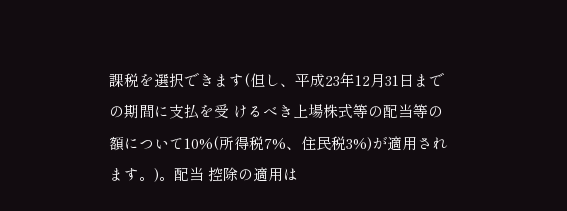課税を選択できます(但し、平成23年12月31日までの期間に支払を受 けるべき上場株式等の配当等の額について10%(所得税7%、住民税3%)が適用されます。)。配当 控除の適用は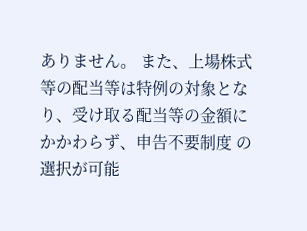ありません。 また、上場株式等の配当等は特例の対象となり、受け取る配当等の金額にかかわらず、申告不要制度 の選択が可能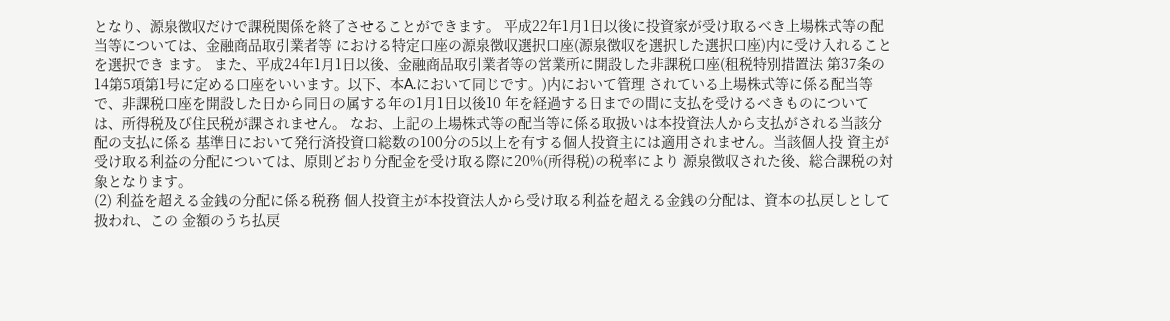となり、源泉徴収だけで課税関係を終了させることができます。 平成22年1月1日以後に投資家が受け取るべき上場株式等の配当等については、金融商品取引業者等 における特定口座の源泉徴収選択口座(源泉徴収を選択した選択口座)内に受け入れることを選択でき ます。 また、平成24年1月1日以後、金融商品取引業者等の営業所に開設した非課税口座(租税特別措置法 第37条の14第5項第1号に定める口座をいいます。以下、本A.において同じです。)内において管理 されている上場株式等に係る配当等で、非課税口座を開設した日から同日の属する年の1月1日以後10 年を経過する日までの間に支払を受けるべきものについては、所得税及び住民税が課されません。 なお、上記の上場株式等の配当等に係る取扱いは本投資法人から支払がされる当該分配の支払に係る 基準日において発行済投資口総数の100分の5以上を有する個人投資主には適用されません。当該個人投 資主が受け取る利益の分配については、原則どおり分配金を受け取る際に20%(所得税)の税率により 源泉徴収された後、総合課税の対象となります。
(2) 利益を超える金銭の分配に係る税務 個人投資主が本投資法人から受け取る利益を超える金銭の分配は、資本の払戻しとして扱われ、この 金額のうち払戻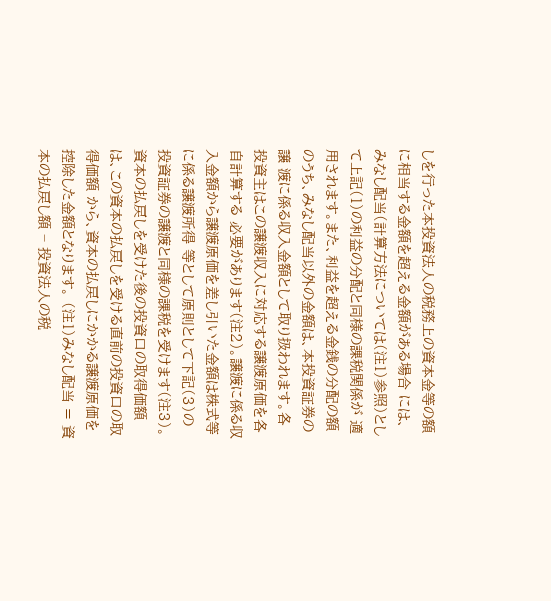しを行った本投資法人の税務上の資本金等の額に相当する金額を超える金額がある場合 には、みなし配当(計算方法については(注1)参照)として上記(1)の利益の分配と同様の課税関係が 適用されます。また、利益を超える金銭の分配の額のうち、みなし配当以外の金額は、本投資証券の譲 渡に係る収入金額として取り扱われます。各投資主はこの譲渡収入に対応する譲渡原価を各自計算する 必要があります(注2)。譲渡に係る収入金額から譲渡原価を差し引いた金額は株式等に係る譲渡所得 等として原則として下記(3)の投資証券の譲渡と同様の課税を受けます(注3)。 資本の払戻しを受けた後の投資口の取得価額は、この資本の払戻しを受ける直前の投資口の取得価額 から、資本の払戻しにかかる譲渡原価を控除した金額となります。 (注1)みなし配当 = 資本の払戻し額 − 投資法人の税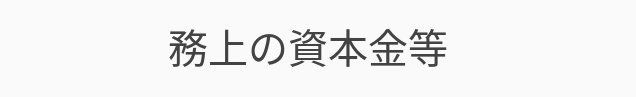務上の資本金等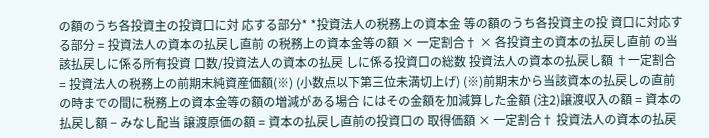の額のうち各投資主の投資口に対 応する部分* *投資法人の税務上の資本金 等の額のうち各投資主の投 資口に対応する部分 = 投資法人の資本の払戻し直前 の税務上の資本金等の額 × 一定割合† × 各投資主の資本の払戻し直前 の当該払戻しに係る所有投資 口数/投資法人の資本の払戻 しに係る投資口の総数 投資法人の資本の払戻し額 †一定割合 = 投資法人の税務上の前期末純資産価額(※) (小数点以下第三位未満切上げ) (※)前期末から当該資本の払戻しの直前の時までの間に税務上の資本金等の額の増減がある場合 にはその金額を加減算した金額 (注2)譲渡収入の額 = 資本の払戻し額 − みなし配当 譲渡原価の額 = 資本の払戻し直前の投資口の 取得価額 × 一定割合† 投資法人の資本の払戻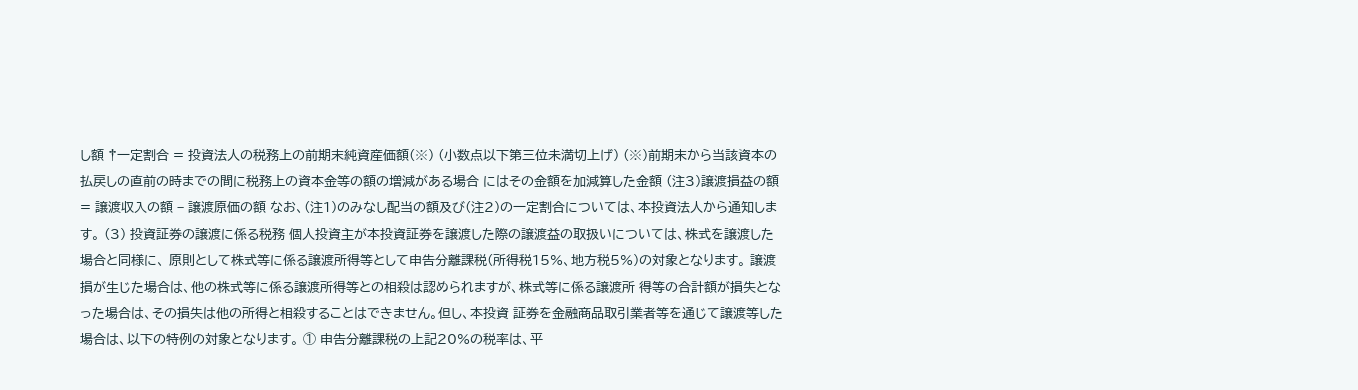し額 †一定割合 = 投資法人の税務上の前期末純資産価額(※) (小数点以下第三位未満切上げ) (※)前期末から当該資本の払戻しの直前の時までの間に税務上の資本金等の額の増減がある場合 にはその金額を加減算した金額 (注3)譲渡損益の額 = 譲渡収入の額 − 譲渡原価の額 なお、(注1)のみなし配当の額及び(注2)の一定割合については、本投資法人から通知します。 (3) 投資証券の譲渡に係る税務 個人投資主が本投資証券を譲渡した際の譲渡益の取扱いについては、株式を譲渡した場合と同様に、 原則として株式等に係る譲渡所得等として申告分離課税(所得税15%、地方税5%)の対象となります。 譲渡損が生じた場合は、他の株式等に係る譲渡所得等との相殺は認められますが、株式等に係る譲渡所 得等の合計額が損失となった場合は、その損失は他の所得と相殺することはできません。但し、本投資 証券を金融商品取引業者等を通じて譲渡等した場合は、以下の特例の対象となります。 ① 申告分離課税の上記20%の税率は、平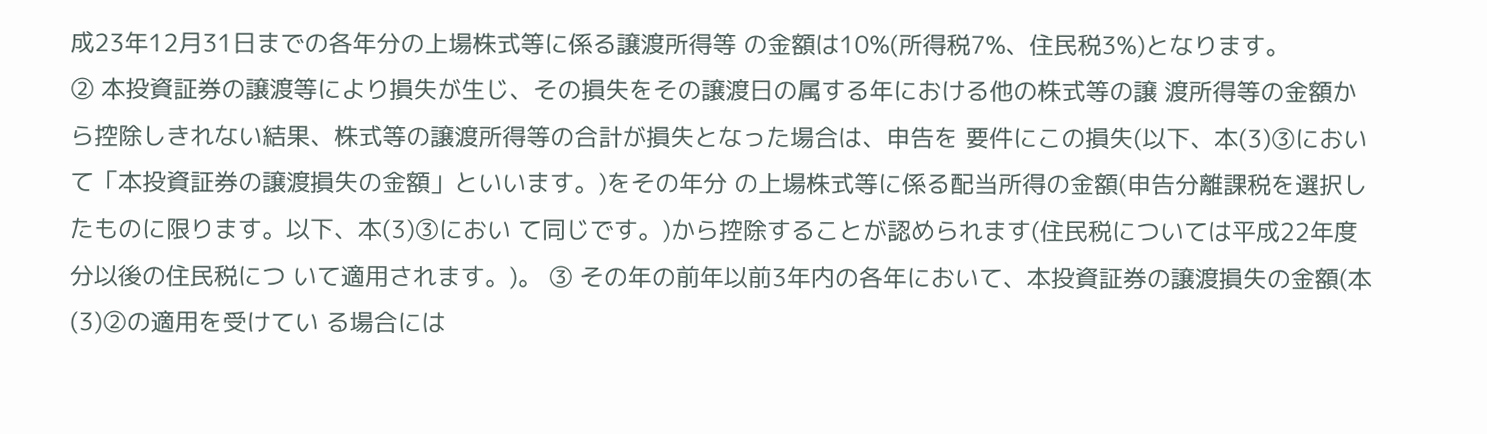成23年12月31日までの各年分の上場株式等に係る譲渡所得等 の金額は10%(所得税7%、住民税3%)となります。
② 本投資証券の譲渡等により損失が生じ、その損失をその譲渡日の属する年における他の株式等の譲 渡所得等の金額から控除しきれない結果、株式等の譲渡所得等の合計が損失となった場合は、申告を 要件にこの損失(以下、本(3)③において「本投資証券の譲渡損失の金額」といいます。)をその年分 の上場株式等に係る配当所得の金額(申告分離課税を選択したものに限ります。以下、本(3)③におい て同じです。)から控除することが認められます(住民税については平成22年度分以後の住民税につ いて適用されます。)。 ③ その年の前年以前3年内の各年において、本投資証券の譲渡損失の金額(本(3)②の適用を受けてい る場合には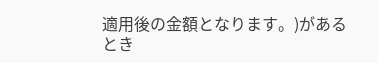適用後の金額となります。)があるとき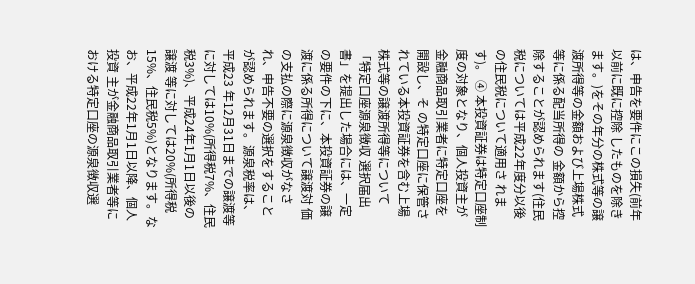は、申告を要件にこの損失(前年以前に既に控除 したものを除きます。)をその年分の株式等の譲渡所得等の金額および上場株式等に係る配当所得の 金額から控除することが認められます(住民税については平成22年度分以後の住民税について適用さ れます)。 ④ 本投資証券は特定口座制度の対象となり、個人投資主が金融商品取引業者に特定口座を開設し、そ の特定口座に保管されている本投資証券を含む上場株式等の譲渡所得等について「特定口座源泉徴収 選択届出書」を提出した場合には、一定の要件の下に、本投資証券の譲渡に係る所得について譲渡対 価の支払の際に源泉徴収がなされ、申告不要の選択をすることが認められます。源泉税率は、平成23 年12月31日までの譲渡等に対しては10%(所得税7%、住民税3%)、平成24年1月1日以後の譲渡 等に対しては20%(所得税15%、住民税5%)となります。なお、平成22年1月1日以降、個人投資 主が金融商品取引業者等における特定口座の源泉徴収選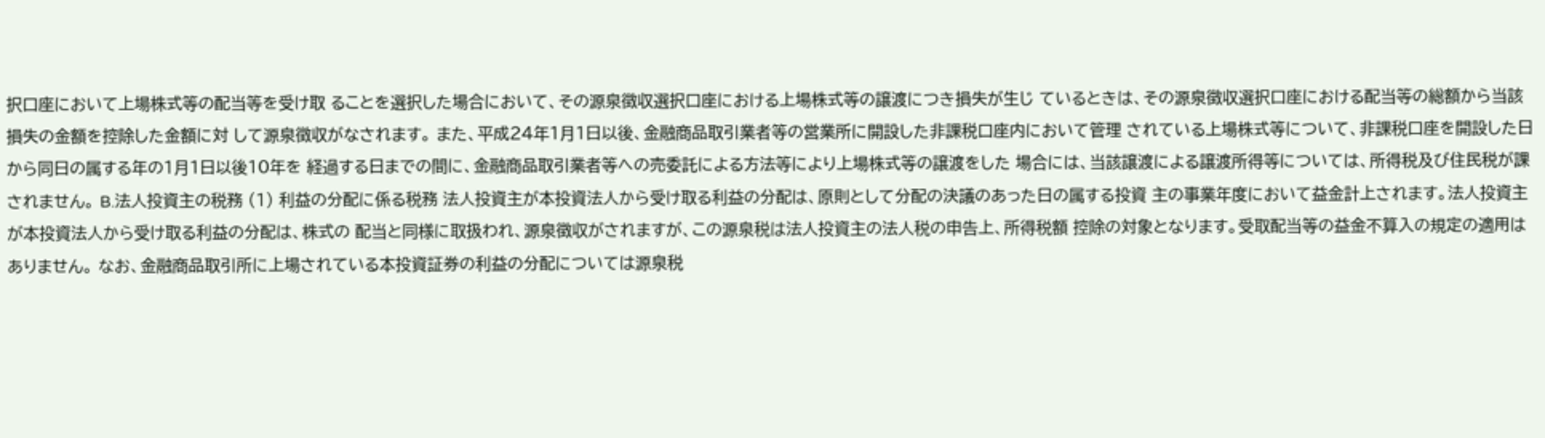択口座において上場株式等の配当等を受け取 ることを選択した場合において、その源泉徴収選択口座における上場株式等の譲渡につき損失が生じ ているときは、その源泉徴収選択口座における配当等の総額から当該損失の金額を控除した金額に対 して源泉徴収がなされます。 また、平成24年1月1日以後、金融商品取引業者等の営業所に開設した非課税口座内において管理 されている上場株式等について、非課税口座を開設した日から同日の属する年の1月1日以後10年を 経過する日までの間に、金融商品取引業者等への売委託による方法等により上場株式等の譲渡をした 場合には、当該譲渡による譲渡所得等については、所得税及び住民税が課されません。 B.法人投資主の税務 (1) 利益の分配に係る税務 法人投資主が本投資法人から受け取る利益の分配は、原則として分配の決議のあった日の属する投資 主の事業年度において益金計上されます。法人投資主が本投資法人から受け取る利益の分配は、株式の 配当と同様に取扱われ、源泉徴収がされますが、この源泉税は法人投資主の法人税の申告上、所得税額 控除の対象となります。受取配当等の益金不算入の規定の適用はありません。 なお、金融商品取引所に上場されている本投資証券の利益の分配については源泉税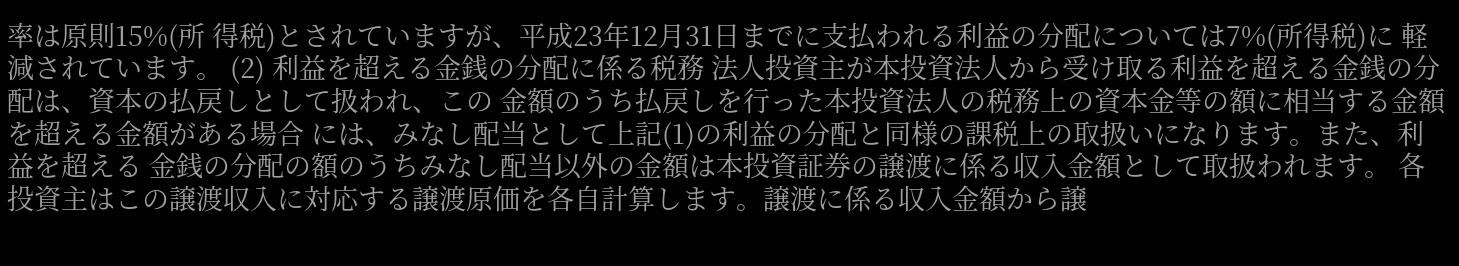率は原則15%(所 得税)とされていますが、平成23年12月31日までに支払われる利益の分配については7%(所得税)に 軽減されています。 (2) 利益を超える金銭の分配に係る税務 法人投資主が本投資法人から受け取る利益を超える金銭の分配は、資本の払戻しとして扱われ、この 金額のうち払戻しを行った本投資法人の税務上の資本金等の額に相当する金額を超える金額がある場合 には、みなし配当として上記(1)の利益の分配と同様の課税上の取扱いになります。また、利益を超える 金銭の分配の額のうちみなし配当以外の金額は本投資証券の譲渡に係る収入金額として取扱われます。 各投資主はこの譲渡収入に対応する譲渡原価を各自計算します。譲渡に係る収入金額から譲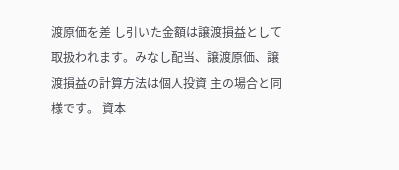渡原価を差 し引いた金額は譲渡損益として取扱われます。みなし配当、譲渡原価、譲渡損益の計算方法は個人投資 主の場合と同様です。 資本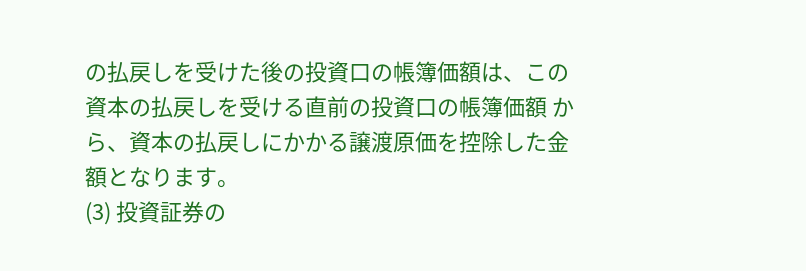の払戻しを受けた後の投資口の帳簿価額は、この資本の払戻しを受ける直前の投資口の帳簿価額 から、資本の払戻しにかかる譲渡原価を控除した金額となります。
(3) 投資証券の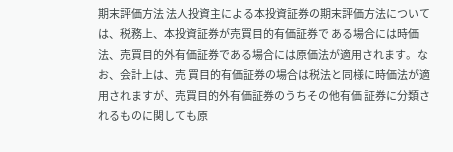期末評価方法 法人投資主による本投資証券の期末評価方法については、税務上、本投資証券が売買目的有価証券で ある場合には時価法、売買目的外有価証券である場合には原価法が適用されます。なお、会計上は、売 買目的有価証券の場合は税法と同様に時価法が適用されますが、売買目的外有価証券のうちその他有価 証券に分類されるものに関しても原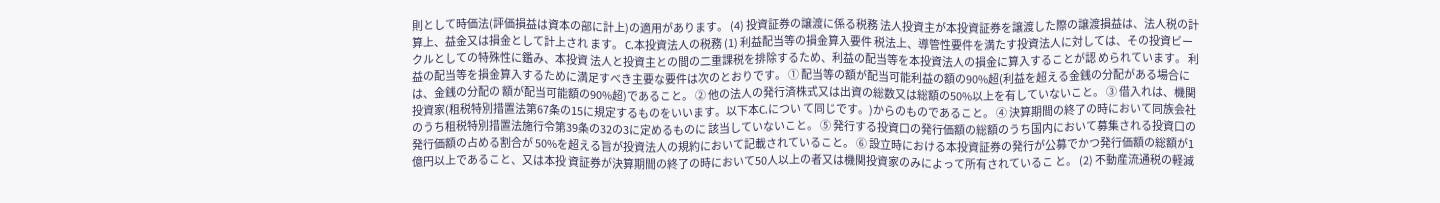則として時価法(評価損益は資本の部に計上)の適用があります。 (4) 投資証券の譲渡に係る税務 法人投資主が本投資証券を譲渡した際の譲渡損益は、法人税の計算上、益金又は損金として計上され ます。 C.本投資法人の税務 (1) 利益配当等の損金算入要件 税法上、導管性要件を満たす投資法人に対しては、その投資ビークルとしての特殊性に鑑み、本投資 法人と投資主との間の二重課税を排除するため、利益の配当等を本投資法人の損金に算入することが認 められています。 利益の配当等を損金算入するために満足すべき主要な要件は次のとおりです。 ① 配当等の額が配当可能利益の額の90%超(利益を超える金銭の分配がある場合には、金銭の分配の 額が配当可能額の90%超)であること。 ② 他の法人の発行済株式又は出資の総数又は総額の50%以上を有していないこと。 ③ 借入れは、機関投資家(租税特別措置法第67条の15に規定するものをいいます。以下本C.につい て同じです。)からのものであること。 ④ 決算期間の終了の時において同族会社のうち租税特別措置法施行令第39条の32の3に定めるものに 該当していないこと。 ⑤ 発行する投資口の発行価額の総額のうち国内において募集される投資口の発行価額の占める割合が 50%を超える旨が投資法人の規約において記載されていること。 ⑥ 設立時における本投資証券の発行が公募でかつ発行価額の総額が1億円以上であること、又は本投 資証券が決算期間の終了の時において50人以上の者又は機関投資家のみによって所有されているこ と。 (2) 不動産流通税の軽減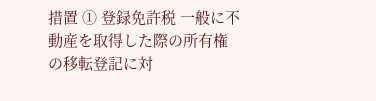措置 ① 登録免許税 一般に不動産を取得した際の所有権の移転登記に対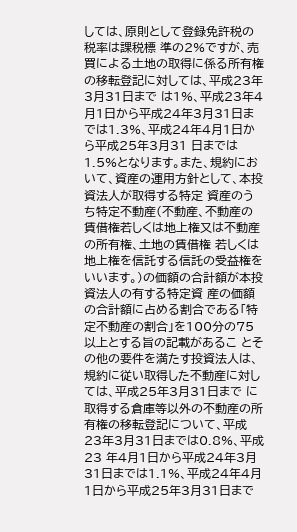しては、原則として登録免許税の税率は課税標 準の2%ですが、売買による土地の取得に係る所有権の移転登記に対しては、平成23年3月31日まで は1%、平成23年4月1日から平成24年3月31日までは1.3%、平成24年4月1日から平成25年3月31 日までは1.5%となります。また、規約において、資産の運用方針として、本投資法人が取得する特定 資産のうち特定不動産(不動産、不動産の賃借権若しくは地上権又は不動産の所有権、土地の賃借権 若しくは地上権を信託する信託の受益権をいいます。)の価額の合計額が本投資法人の有する特定資 産の価額の合計額に占める割合である「特定不動産の割合」を100分の75以上とする旨の記載があるこ とその他の要件を満たす投資法人は、規約に従い取得した不動産に対しては、平成25年3月31日まで に取得する倉庫等以外の不動産の所有権の移転登記について、平成23年3月31日までは0.8%、平成23 年4月1日から平成24年3月31日までは1.1%、平成24年4月1日から平成25年3月31日まで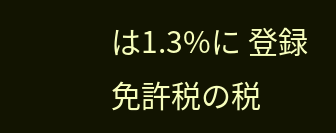は1.3%に 登録免許税の税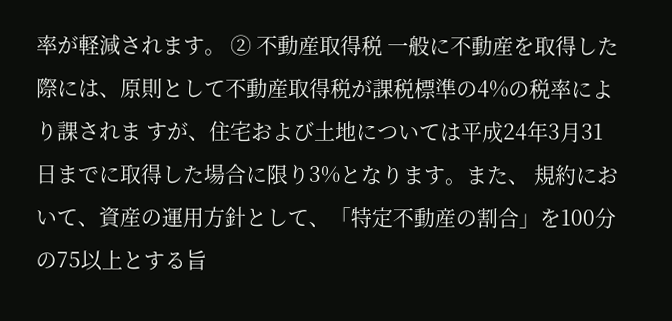率が軽減されます。 ② 不動産取得税 一般に不動産を取得した際には、原則として不動産取得税が課税標準の4%の税率により課されま すが、住宅および土地については平成24年3月31日までに取得した場合に限り3%となります。また、 規約において、資産の運用方針として、「特定不動産の割合」を100分の75以上とする旨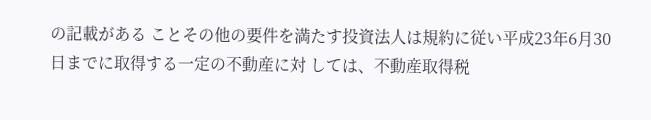の記載がある ことその他の要件を満たす投資法人は規約に従い平成23年6月30日までに取得する一定の不動産に対 しては、不動産取得税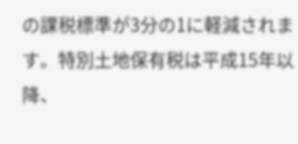の課税標準が3分の1に軽減されます。特別土地保有税は平成15年以降、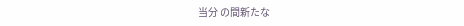当分 の間新たな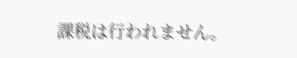課税は行われません。